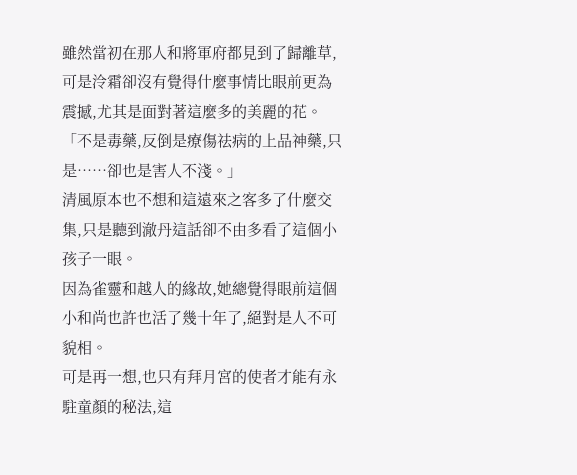雖然當初在那人和將軍府都見到了歸離草,可是泠霜卻沒有覺得什麼事情比眼前更為震撼,尤其是面對著這麼多的美麗的花。
「不是毒藥,反倒是療傷祛病的上品神藥,只是……卻也是害人不淺。」
清風原本也不想和這遠來之客多了什麼交集,只是聽到澈丹這話卻不由多看了這個小孩子一眼。
因為雀靈和越人的緣故,她總覺得眼前這個小和尚也許也活了幾十年了,絕對是人不可貌相。
可是再一想,也只有拜月宮的使者才能有永駐童顏的秘法,這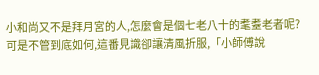小和尚又不是拜月宮的人,怎麼會是個七老八十的耄耋老者呢?
可是不管到底如何,這番見識卻讓清風折服,「小師傅說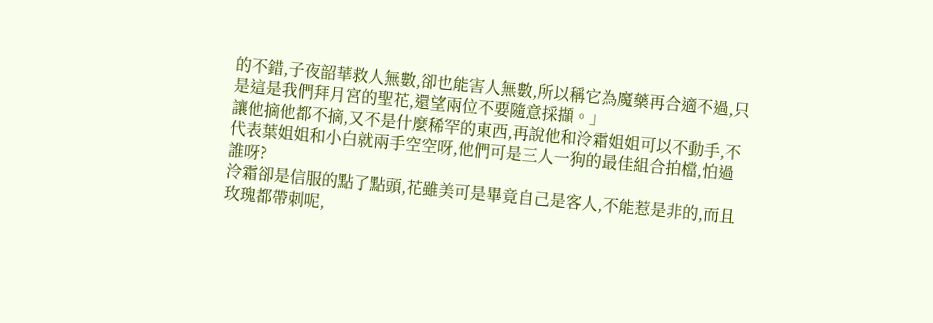的不錯,子夜韶華救人無數,卻也能害人無數,所以稱它為魔藥再合適不過,只是這是我們拜月宮的聖花,還望兩位不要隨意採擷。」
讓他摘他都不摘,又不是什麼稀罕的東西,再說他和泠霜姐姐可以不動手,不代表葉姐姐和小白就兩手空空呀,他們可是三人一狗的最佳組合拍檔,怕過誰呀?
泠霜卻是信服的點了點頭,花雖美可是畢竟自己是客人,不能惹是非的,而且玫瑰都帶刺呢,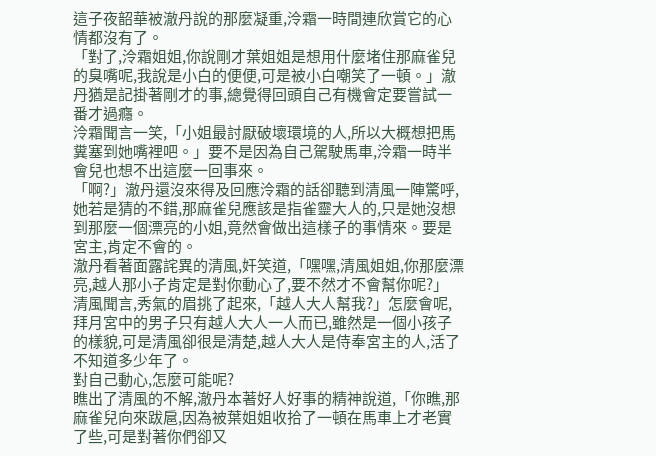這子夜韶華被澈丹說的那麼凝重,泠霜一時間連欣賞它的心情都沒有了。
「對了,泠霜姐姐,你說剛才葉姐姐是想用什麼堵住那麻雀兒的臭嘴呢,我說是小白的便便,可是被小白嘲笑了一頓。」澈丹猶是記掛著剛才的事,總覺得回頭自己有機會定要嘗試一番才過癮。
泠霜聞言一笑,「小姐最討厭破壞環境的人,所以大概想把馬糞塞到她嘴裡吧。」要不是因為自己駕駛馬車,泠霜一時半會兒也想不出這麼一回事來。
「啊?」澈丹還沒來得及回應泠霜的話卻聽到清風一陣驚呼,她若是猜的不錯,那麻雀兒應該是指雀靈大人的,只是她沒想到那麼一個漂亮的小姐,竟然會做出這樣子的事情來。要是宮主,肯定不會的。
澈丹看著面露詫異的清風,奸笑道,「嘿嘿,清風姐姐,你那麼漂亮,越人那小子肯定是對你動心了,要不然才不會幫你呢?」
清風聞言,秀氣的眉挑了起來,「越人大人幫我?」怎麼會呢,拜月宮中的男子只有越人大人一人而已,雖然是一個小孩子的樣貌,可是清風卻很是清楚,越人大人是侍奉宮主的人,活了不知道多少年了。
對自己動心,怎麼可能呢?
瞧出了清風的不解,澈丹本著好人好事的精神說道,「你瞧,那麻雀兒向來跋扈,因為被葉姐姐收拾了一頓在馬車上才老實了些,可是對著你們卻又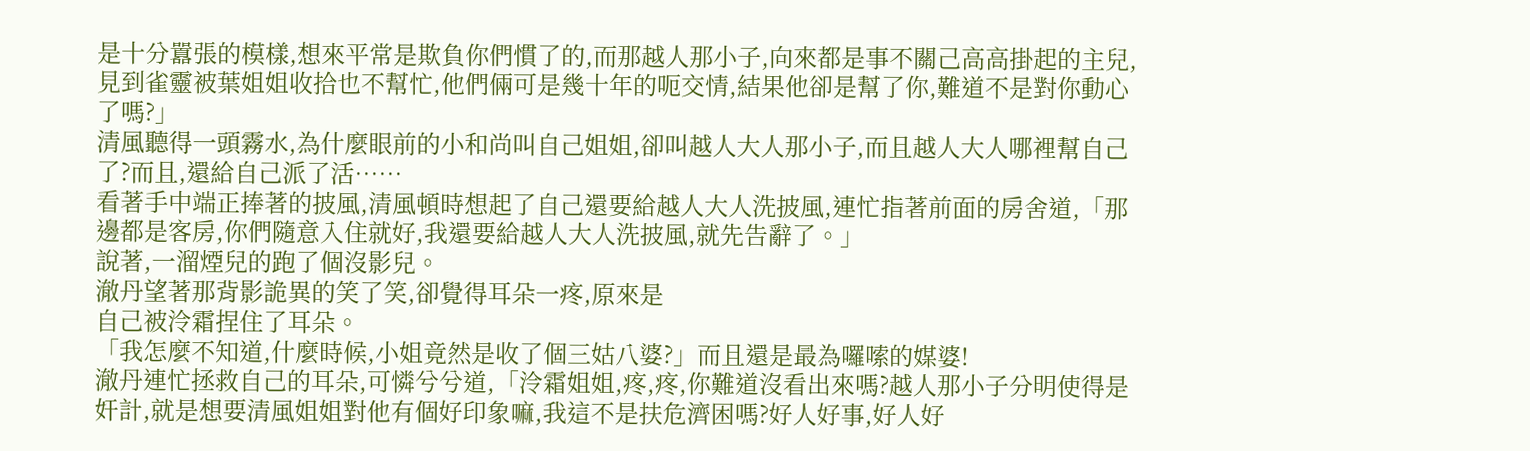是十分囂張的模樣,想來平常是欺負你們慣了的,而那越人那小子,向來都是事不關己高高掛起的主兒,見到雀靈被葉姐姐收拾也不幫忙,他們倆可是幾十年的呃交情,結果他卻是幫了你,難道不是對你動心了嗎?」
清風聽得一頭霧水,為什麼眼前的小和尚叫自己姐姐,卻叫越人大人那小子,而且越人大人哪裡幫自己了?而且,還給自己派了活……
看著手中端正捧著的披風,清風頓時想起了自己還要給越人大人洗披風,連忙指著前面的房舍道,「那邊都是客房,你們隨意入住就好,我還要給越人大人洗披風,就先告辭了。」
說著,一溜煙兒的跑了個沒影兒。
澈丹望著那背影詭異的笑了笑,卻覺得耳朵一疼,原來是
自己被泠霜捏住了耳朵。
「我怎麼不知道,什麼時候,小姐竟然是收了個三姑八婆?」而且還是最為囉嗦的媒婆!
澈丹連忙拯救自己的耳朵,可憐兮兮道,「泠霜姐姐,疼,疼,你難道沒看出來嗎?越人那小子分明使得是奸計,就是想要清風姐姐對他有個好印象嘛,我這不是扶危濟困嗎?好人好事,好人好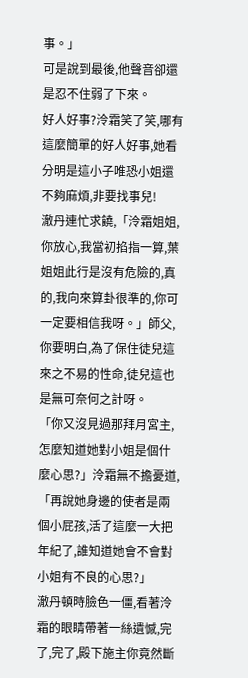事。」
可是說到最後,他聲音卻還是忍不住弱了下來。
好人好事?泠霜笑了笑,哪有這麼簡單的好人好事,她看分明是這小子唯恐小姐還不夠麻煩,非要找事兒!
澈丹連忙求饒,「泠霜姐姐,你放心,我當初掐指一算,葉姐姐此行是沒有危險的,真的,我向來算卦很準的,你可一定要相信我呀。」師父,你要明白,為了保住徒兒這來之不易的性命,徒兒這也是無可奈何之計呀。
「你又沒見過那拜月宮主,怎麼知道她對小姐是個什麼心思?」泠霜無不擔憂道,「再說她身邊的使者是兩個小屁孩,活了這麼一大把年紀了,誰知道她會不會對小姐有不良的心思?」
澈丹頓時臉色一僵,看著泠霜的眼睛帶著一絲遺憾,完了,完了,殿下施主你竟然斷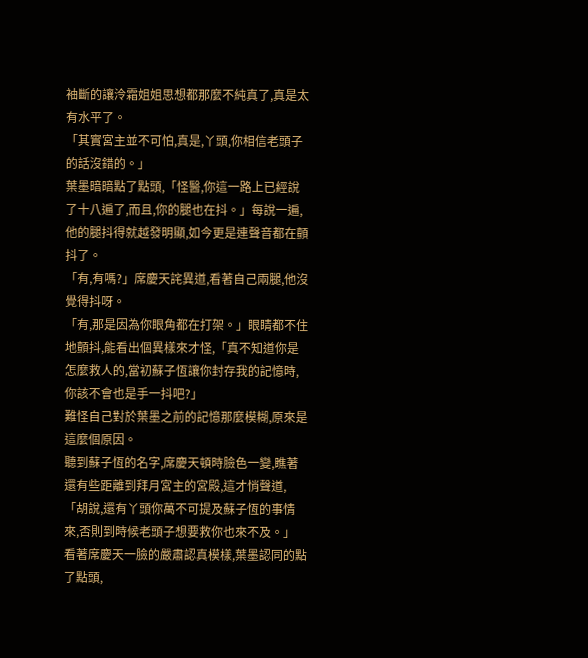袖斷的讓泠霜姐姐思想都那麼不純真了,真是太有水平了。
「其實宮主並不可怕,真是,丫頭,你相信老頭子的話沒錯的。」
葉墨暗暗點了點頭,「怪醫,你這一路上已經說了十八遍了,而且,你的腿也在抖。」每說一遍,他的腿抖得就越發明顯,如今更是連聲音都在顫抖了。
「有,有嗎?」席慶天詫異道,看著自己兩腿,他沒覺得抖呀。
「有,那是因為你眼角都在打架。」眼睛都不住地顫抖,能看出個異樣來才怪,「真不知道你是怎麼救人的,當初蘇子恆讓你封存我的記憶時,你該不會也是手一抖吧?」
難怪自己對於葉墨之前的記憶那麼模糊,原來是這麼個原因。
聽到蘇子恆的名字,席慶天頓時臉色一變,瞧著還有些距離到拜月宮主的宮殿,這才悄聲道,「胡說,還有丫頭你萬不可提及蘇子恆的事情來,否則到時候老頭子想要救你也來不及。」
看著席慶天一臉的嚴肅認真模樣,葉墨認同的點了點頭,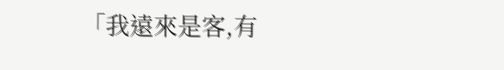「我遠來是客,有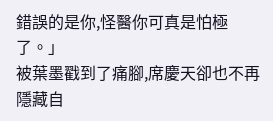錯誤的是你,怪醫你可真是怕極了。」
被葉墨戳到了痛腳,席慶天卻也不再隱藏自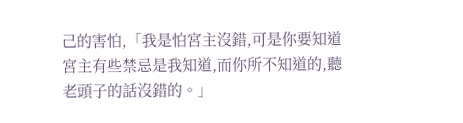己的害怕,「我是怕宮主沒錯,可是你要知道宮主有些禁忌是我知道,而你所不知道的,聽老頭子的話沒錯的。」